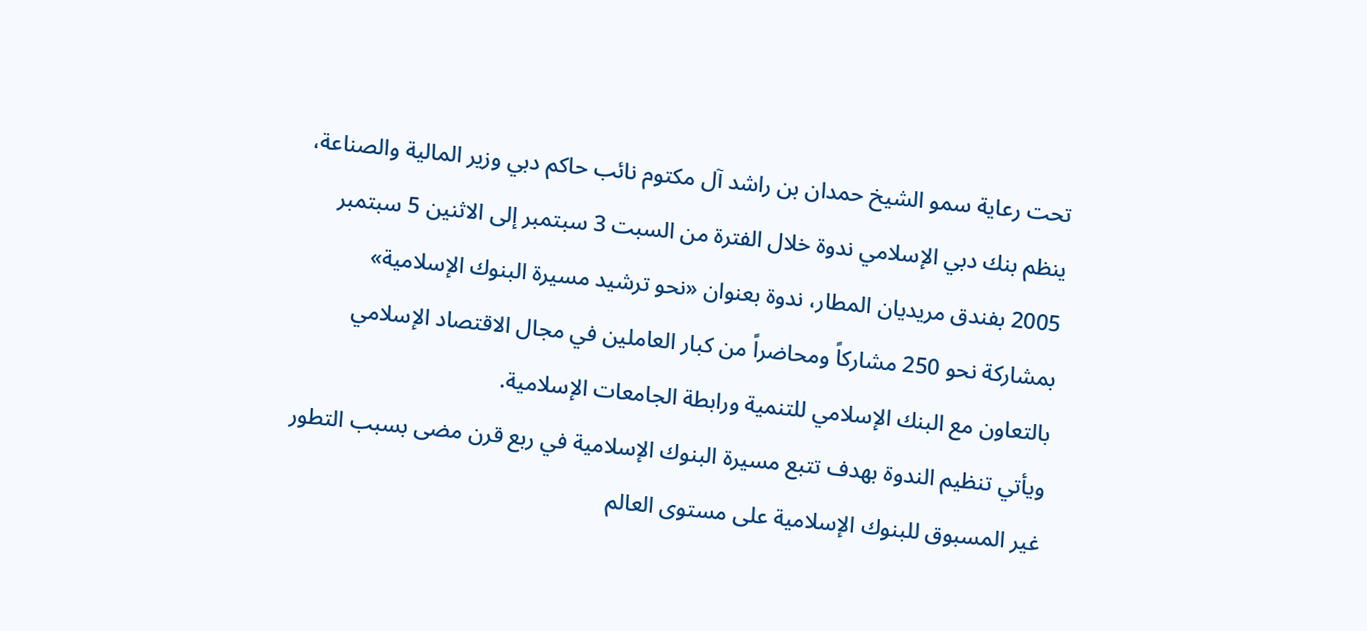تحت رعاية سمو الشيخ حمدان بن راشد آل مكتوم نائب حاكم دبي وزير المالية والصناعة، ينظم بنك دبي الإسلامي ندوة خلال الفترة من السبت 3 سبتمبر إلى الاثنين 5 سبتمبر 2005 بفندق مريديان المطار، ندوة بعنوان «نحو ترشيد مسيرة البنوك الإسلامية» بمشاركة نحو 250 مشاركاً ومحاضراً من كبار العاملين في مجال الاقتصاد الإسلامي بالتعاون مع البنك الإسلامي للتنمية ورابطة الجامعات الإسلامية.
ويأتي تنظيم الندوة بهدف تتبع مسيرة البنوك الإسلامية في ربع قرن مضى بسبب التطور غير المسبوق للبنوك الإسلامية على مستوى العالم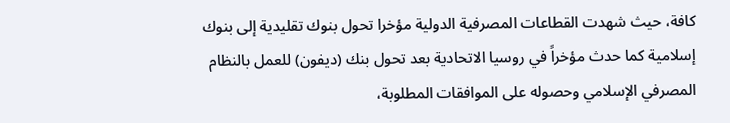كافة، حيث شهدت القطاعات المصرفية الدولية مؤخرا تحول بنوك تقليدية إلى بنوك إسلامية كما حدث مؤخراً في روسيا الاتحادية بعد تحول بنك (ديفون) للعمل بالنظام المصرفي الإسلامي وحصوله على الموافقات المطلوبة،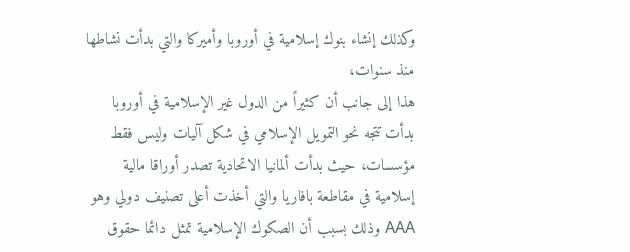وكذلك إنشاء بنوك إسلامية في أوروبا وأميركا والتي بدأت نشاطها منذ سنوات،
هذا إلى جانب أن كثيراً من الدول غير الإسلامية في أوروبا بدأت تتجه نحو التمويل الإسلامي في شكل آليات وليس فقط مؤسسات، حيث بدأت ألمانيا الاتحادية تصدر أوراقا مالية إسلامية في مقاطعة بافاريا والتي أخذت أعلى تصنيف دولي وهو AAA وذلك بسبب أن الصكوك الإسلامية تمثل دائما حقوق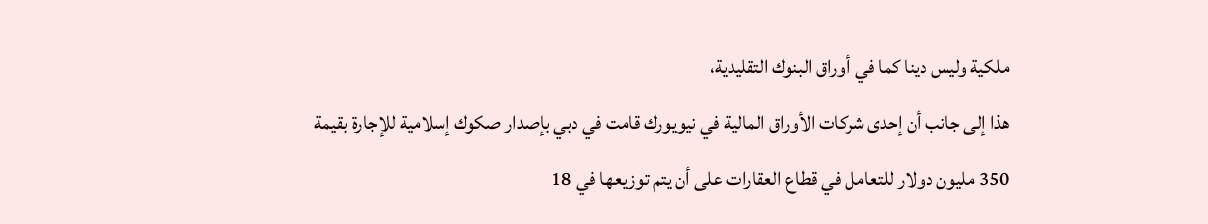ملكية وليس دينا كما في أوراق البنوك التقليدية،
هذا إلى جانب أن إحدى شركات الأوراق المالية في نيويورك قامت في دبي بإصدار صكوك إسلامية للإجارة بقيمة 350 مليون دولار للتعامل في قطاع العقارات على أن يتم توزيعها في 18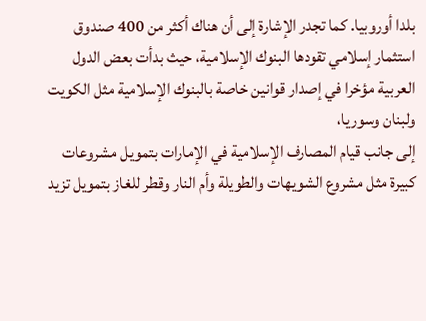بلدا أوروبيا. كما تجدر الإشارة إلى أن هناك أكثر من 400 صندوق استثمار إسلامي تقودها البنوك الإسلامية، حيث بدأت بعض الدول العربية مؤخرا في إصدار قوانين خاصة بالبنوك الإسلامية مثل الكويت ولبنان وسوريا،
إلى جانب قيام المصارف الإسلامية في الإمارات بتمويل مشروعات كبيرة مثل مشروع الشويهات والطويلة وأم النار وقطر للغاز بتمويل تزيد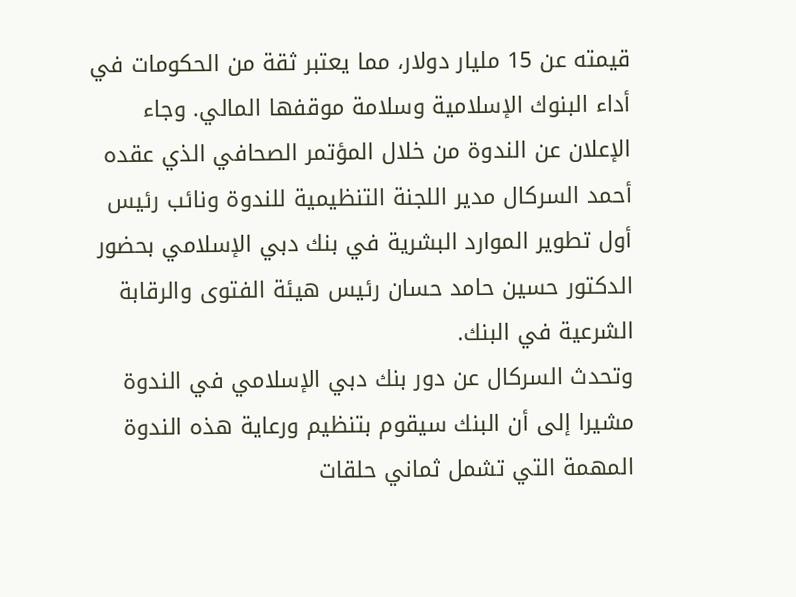قيمته عن 15 مليار دولار، مما يعتبر ثقة من الحكومات في أداء البنوك الإسلامية وسلامة موقفها المالي. وجاء الإعلان عن الندوة من خلال المؤتمر الصحافي الذي عقده أحمد السركال مدير اللجنة التنظيمية للندوة ونائب رئيس أول تطوير الموارد البشرية في بنك دبي الإسلامي بحضور الدكتور حسين حامد حسان رئيس هيئة الفتوى والرقابة الشرعية في البنك.
وتحدث السركال عن دور بنك دبي الإسلامي في الندوة مشيرا إلى أن البنك سيقوم بتنظيم ورعاية هذه الندوة المهمة التي تشمل ثماني حلقات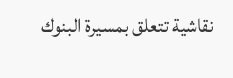نقاشية تتعلق بمسيرة البنوك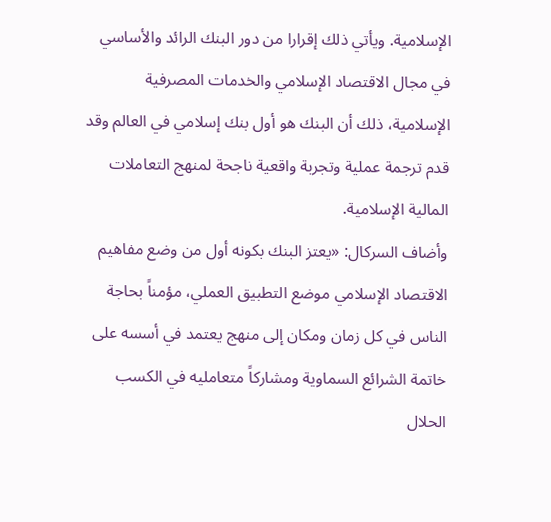الإسلامية. ويأتي ذلك إقرارا من دور البنك الرائد والأساسي في مجال الاقتصاد الإسلامي والخدمات المصرفية الإسلامية، ذلك أن البنك هو أول بنك إسلامي في العالم وقد قدم ترجمة عملية وتجربة واقعية ناجحة لمنهج التعاملات المالية الإسلامية.
وأضاف السركال: «يعتز البنك بكونه أول من وضع مفاهيم الاقتصاد الإسلامي موضع التطبيق العملي، مؤمناً بحاجة الناس في كل زمان ومكان إلى منهج يعتمد في أسسه على خاتمة الشرائع السماوية ومشاركاً متعامليه في الكسب الحلال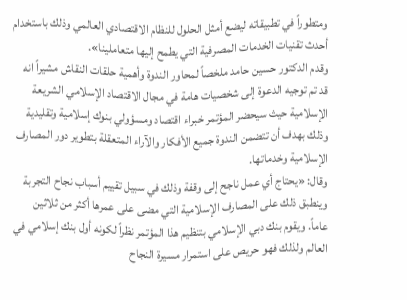ومتطوراً في تطبيقاته ليضع أمثل الحلول للنظام الاقتصادي العالمي وذلك باستخدام أحدث تقنيات الخدمات المصرفية التي يطمح إليها متعاملينا».
وقدم الدكتور حسين حامد ملخصاً لمحاور الندوة وأهمية حلقات النقاش مشيراً انه قد تم توجيه الدعوة إلى شخصيات هامة في مجال الاقتصاد الإسلامي الشريعة الإسلامية حيث سيحضر المؤتمر خبراء اقتصاد ومسؤولي بنوك إسلامية وتقليدية وذلك بهدف أن تتضمن الندوة جميع الأفكار والآراء المتعقلة بتطوير دور المصارف الإسلامية وخدماتها.
وقال: «يحتاج أي عمل ناجح إلى وقفة وذلك في سبيل تقييم أسباب نجاح التجربة وينطبق ذلك على المصارف الإسلامية التي مضى على عمرها أكثر من ثلاثين عاماً. ويقوم بنك دبي الإسلامي بتنظيم هذا المؤتمر نظراً لكونه أول بنك إسلامي في العالم ولذلك فهو حريص على استمرار مسيرة النجاح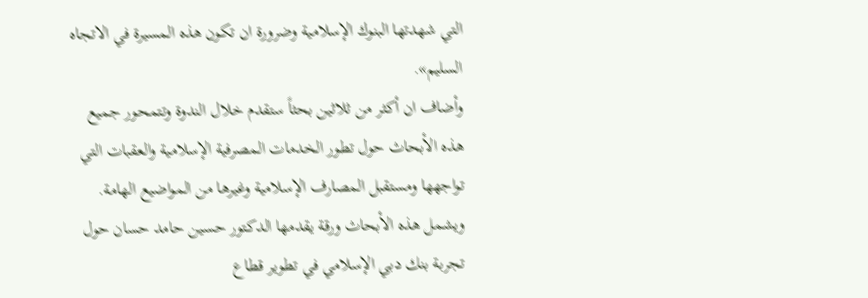التي شهدتها البنوك الإسلامية وضرورة ان تكون هذه المسيرة في الاتجاه السليم».
وأضاف ان أكثر من ثلاثين بحثاً ستقدم خلال الندوة وتتمحور جميع هذه الأبحاث حول تطور الخدمات المصرفية الإسلامية والعقبات التي تواجهها ومستقبل المصارف الإسلامية وغيرها من المواضيع الهامة. ويشمل هذه الأبحاث ورقة يقدمها الدكتور حسين حامد حسان حول تجربة بنك دبي الإسلامي في تطوير قطاع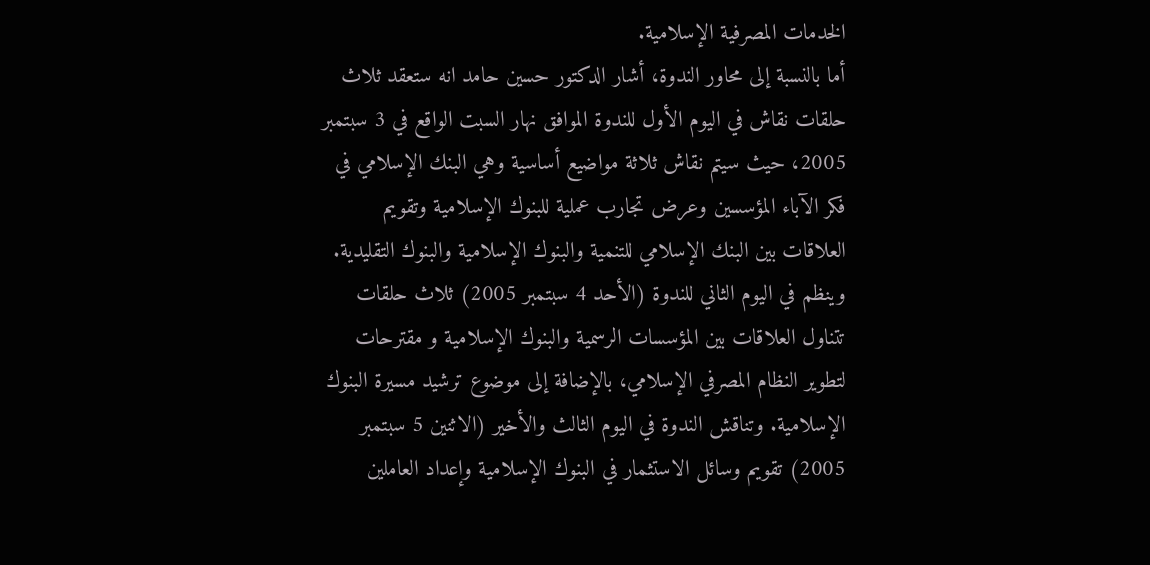الخدمات المصرفية الإسلامية.
أما بالنسبة إلى محاور الندوة، أشار الدكتور حسين حامد انه ستعقد ثلاث حلقات نقاش في اليوم الأول للندوة الموافق نهار السبت الواقع في 3 سبتمبر 2005، حيث سيتم نقاش ثلاثة مواضيع أساسية وهي البنك الإسلامي في فكر الآباء المؤسسين وعرض تجارب عملية للبنوك الإسلامية وتقويم العلاقات بين البنك الإسلامي للتنمية والبنوك الإسلامية والبنوك التقليدية.
وينظم في اليوم الثاني للندوة (الأحد 4 سبتمبر 2005) ثلاث حلقات تتناول العلاقات بين المؤسسات الرسمية والبنوك الإسلامية و مقترحات لتطوير النظام المصرفي الإسلامي، بالإضافة إلى موضوع ترشيد مسيرة البنوك الإسلامية. وتناقش الندوة في اليوم الثالث والأخير (الاثنين 5 سبتمبر 2005) تقويم وسائل الاستثمار في البنوك الإسلامية وإعداد العاملين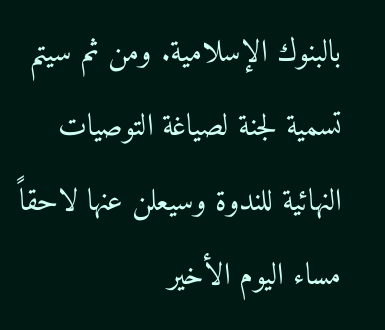بالبنوك الإسلامية. ومن ثم سيتم تسمية لجنة لصياغة التوصيات النهائية للندوة وسيعلن عنها لاحقاً مساء اليوم الأخير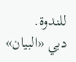للندوة.
دبي «البيان»